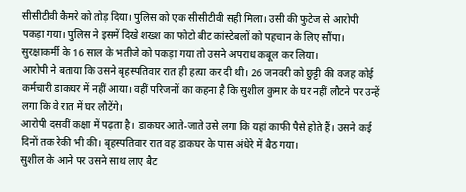सीसीटीवी कैमरे को तोड़ दिया। पुलिस को एक सीसीटीवी सही मिला। उसी की फुटेज से आरोपी पकड़ा गया। पुलिस ने इसमें दिखे शख्श का फोटो बीट कांस्टेबलों को पहचान के लिए सौंपा। सुरक्षाकर्मी के 16 साल के भतीजे को पकड़ा गया तो उसने अपराध कबूल कर लिया।
आरोपी ने बताया कि उसने बृहस्पतिवार रात ही हत्या कर दी थी। 26 जनवरी को छुट्टी की वजह कोई कर्मचारी डाकघर में नहीं आया। वहीं परिजनों का कहना है कि सुशील कुमार के घर नहीं लौटने पर उन्हें लगा कि वे रात में घर लौटेंगे।
आरोपी दसवीं कक्षा में पढ़ता है। डाकघर आते-जाते उसे लगा कि यहां काफी पैसे होते हैं। उसने कई दिनों तक रेकी भी की। बृहस्पतिवार रात वह डाकघर के पास अंधेरे में बैठ गया।
सुशील के आने पर उसने साथ लाए बैट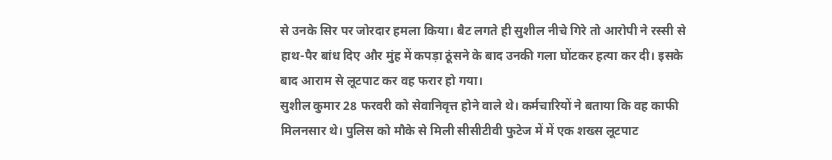से उनके सिर पर जोरदार हमला किया। बैट लगते ही सुशील नीचे गिरे तो आरोपी ने रस्सी से हाथ-पैर बांध दिए और मुंह में कपड़ा ठूंसने के बाद उनकी गला घोंटकर हत्या कर दी। इसके बाद आराम से लूटपाट कर वह फरार हो गया।
सुशील कुमार 28 फरवरी को सेवानिवृत्त होने वाले थे। कर्मचारियों ने बताया कि वह काफी मिलनसार थे। पुलिस को मौके से मिली सीसीटीवी फुटेज में में एक शख्स लूटपाट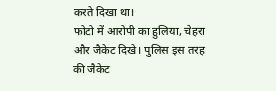करते दिखा था।
फोटो में आरोपी का हुलिया, चेहरा और जैकेट दिखे। पुलिस इस तरह की जैकेट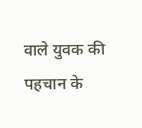वाले युवक की पहचान के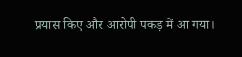प्रयास किए और आरोपी पकड़ में आ गया।